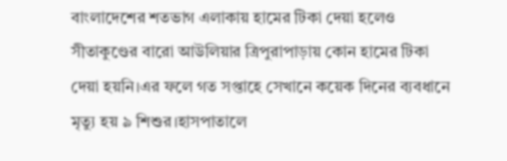বাংলাদেশের শতভাগ এলাকায় হামের টিকা দেয়া হলেও সীতাকুণ্ডের বারো আউলিয়ার ত্রিপুরাপাড়ায় কোন হামের টিকা দেয়া হয়নি।এর ফলে গত সপ্তাহে সেখানে কয়েক দিনের ব্যবধানে মৃত্যু হয় ৯ শিশুর।হাসপাতালে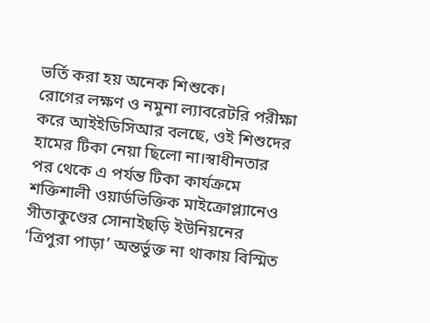ভর্তি করা হয় অনেক শিশুকে।
রোগের লক্ষণ ও নমুনা ল্যাবরেটরি পরীক্ষা করে আইইডিসিআর বলছে, ওই শিশুদের হামের টিকা নেয়া ছিলো না।স্বাধীনতার পর থেকে এ পর্যন্ত টিকা কার্যক্রমে শক্তিশালী ওয়ার্ডভিক্তিক মাইক্রোপ্ল্যানেও সীতাকুণ্ডের সোনাইছড়ি ইউনিয়নের ‘ত্রিপুরা পাড়া’ অন্তর্ভুক্ত না থাকায় বিস্মিত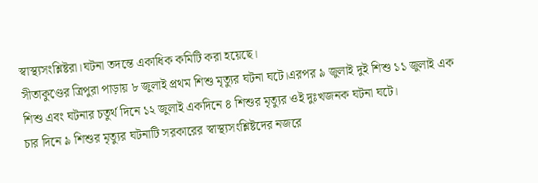স্বাস্থ্যসংশ্লিষ্টরা।ঘটনা তদন্তে একাধিক কমিটি করা হয়েছে।
সীতাকুণ্ডের ত্রিপুরা পাড়ায় ৮ জুলাই প্রথম শিশু মৃত্যুর ঘটনা ঘটে।এরপর ৯ জুলাই দুই শিশু ১১ জুলাই এক শিশু এবং ঘটনার চতুর্থ দিনে ১২ জুলাই একদিনে ৪ শিশুর মৃত্যুর ওই দুঃখজনক ঘটনা ঘটে।
চার দিনে ৯ শিশুর মৃত্যুর ঘটনাটি সরকারের স্বাস্থ্যসংশ্লিষ্টদের নজরে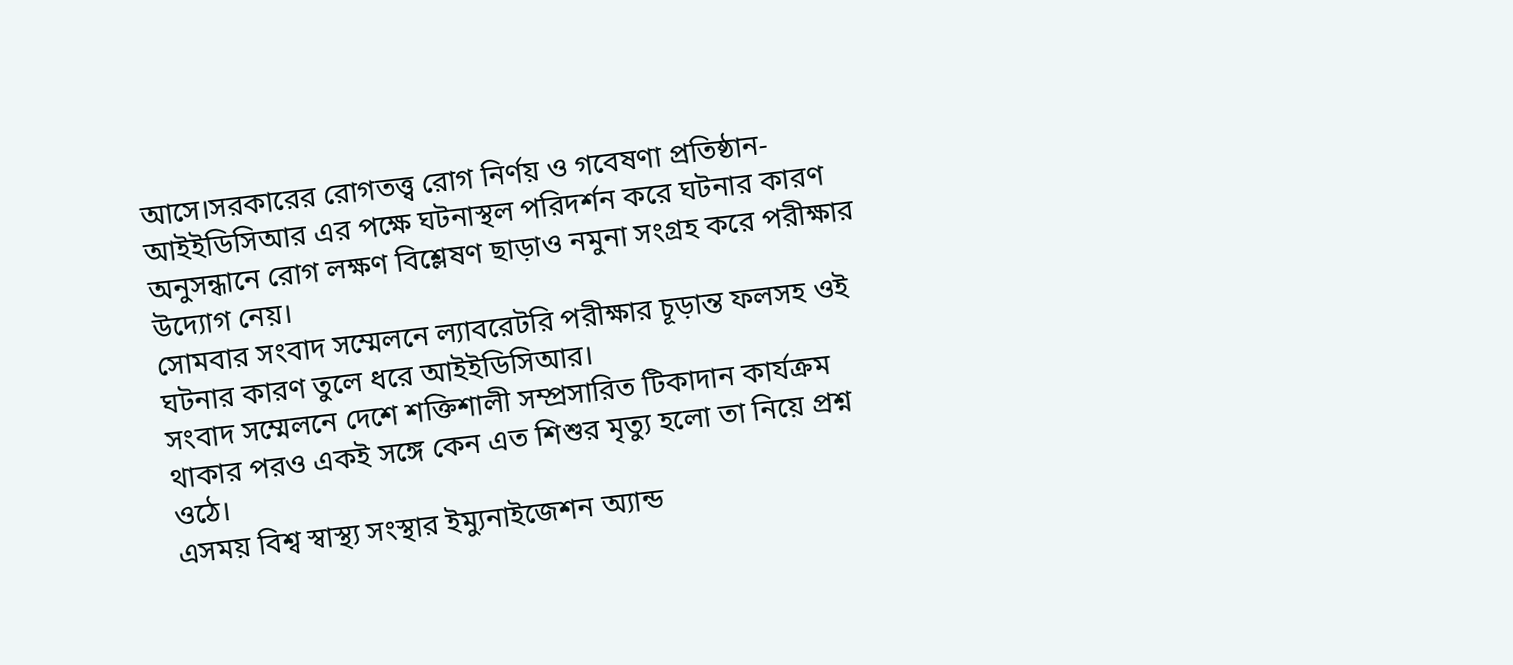আসে।সরকারের রোগতত্ত্ব রোগ নির্ণয় ও গবেষণা প্রতিষ্ঠান-আইইডিসিআর এর পক্ষে ঘটনাস্থল পরিদর্শন করে ঘটনার কারণ অনুসন্ধানে রোগ লক্ষণ বিশ্লেষণ ছাড়াও নমুনা সংগ্রহ করে পরীক্ষার উদ্যোগ নেয়।
সোমবার সংবাদ সম্মেলনে ল্যাবরেটরি পরীক্ষার চূড়ান্ত ফলসহ ওই ঘটনার কারণ তুলে ধরে আইইডিসিআর।
সংবাদ সম্মেলনে দেশে শক্তিশালী সম্প্রসারিত টিকাদান কার্যক্রম থাকার পরও একই সঙ্গে কেন এত শিশুর মৃত্যু হলো তা নিয়ে প্রশ্ন ওঠে।
এসময় বিশ্ব স্বাস্থ্য সংস্থার ইম্যুনাইজেশন অ্যান্ড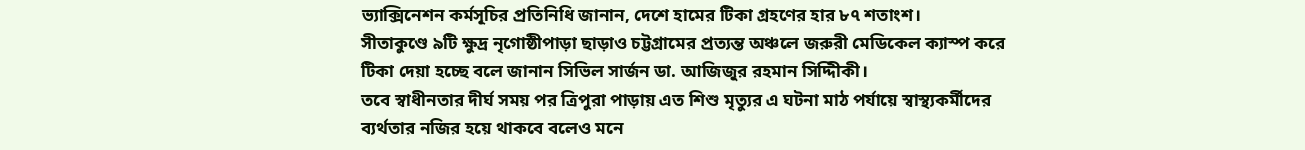ভ্যাক্সিনেশন কর্মসূচির প্রতিনিধি জানান, দেশে হামের টিকা গ্রহণের হার ৮৭ শতাংশ।
সীতাকুণ্ডে ৯টি ক্ষুদ্র নৃগোষ্ঠীপাড়া ছাড়াও চট্টগ্রামের প্রত্যন্ত অঞ্চলে জরুরী মেডিকেল ক্যাস্প করে টিকা দেয়া হচ্ছে বলে জানান সিভিল সার্জন ডা. আজিজুর রহমান সিদ্দিীকী।
তবে স্বাধীনতার দীর্ঘ সময় পর ত্রিপুরা পাড়ায় এত শিশু মৃত্যুর এ ঘটনা মাঠ পর্যায়ে স্বাস্থ্যকর্মীদের ব্যর্থতার নজির হয়ে থাকবে বলেও মনে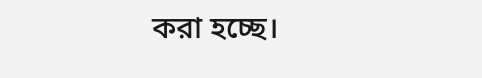করা হচ্ছে।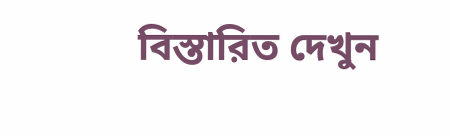বিস্তারিত দেখুন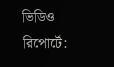ভিডিও রিপোর্টে: